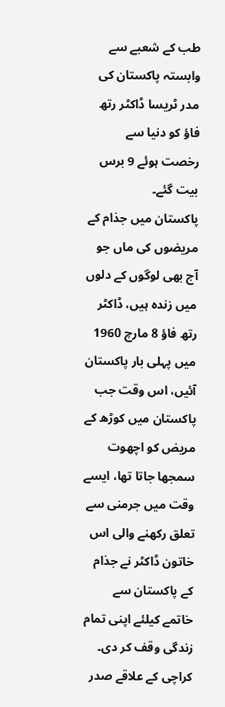طب کے شعبے سے وابستہ پاکستان کی مدر ٹریسا ڈاکٹر رتھ فاؤ کو دنیا سے رخصت ہوئے 9 برس بیت گئے۔
پاکستان میں جذام کے مریضوں کی ماں جو آج بھی لوگوں کے دلوں میں زندہ ہیں، ڈاکٹر رتھ فاؤ 8 مارچ 1960 میں پہلی بار پاکستان آئیں، اس وقت جب پاکستان میں کوڑھ کے مریض کو اچھوت سمجھا جاتا تھا، ایسے وقت میں جرمنی سے تعلق رکھنے والی اس خاتون ڈاکٹر نے جذام کے پاکستان سے خاتمے کیلئے اپنی تمام زندگی وقف کر دی۔
کراچی کے علاقے صدر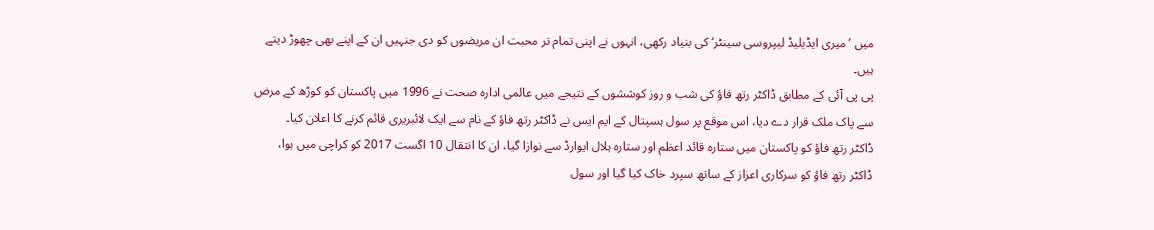میں ’میری ایڈیلیڈ لیپروسی سینٹر‘ کی بنیاد رکھی، انہوں نے اپنی تمام تر محبت ان مریضوں کو دی جنہیں ان کے اپنے بھی چھوڑ دیتے ہیں۔
پی پی آئی کے مطابق ڈاکٹر رتھ فاؤ کی شب و روز کوششوں کے نتیجے میں عالمی ادارہ صحت نے 1996 میں پاکستان کو کوڑھ کے مرض سے پاک ملک قرار دے دیا، اس موقع پر سول ہسپتال کے ایم ایس نے ڈاکٹر رتھ فاؤ کے نام سے ایک لائبریری قائم کرنے کا اعلان کیا۔
ڈاکٹر رتھ فاؤ کو پاکستان میں ستارہ قائد اعظم اور ستارہ ہلال ایوارڈ سے نوازا گیا، ان کا انتقال 10 اگست 2017 کو کراچی میں ہوا، ڈاکٹر رتھ فاؤ کو سرکاری اعزاز کے ساتھ سپرد خاک کیا گیا اور سول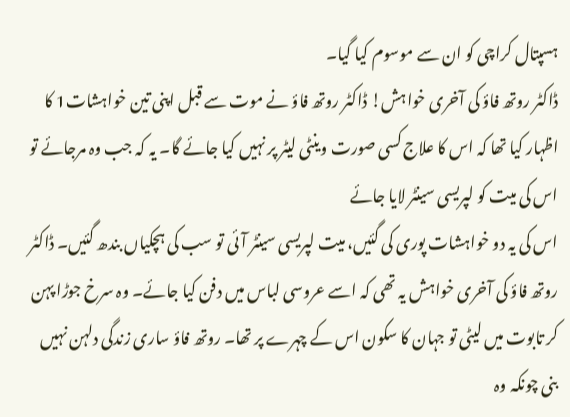ہسپتال کراچی کو ان سے موسوم کیا گیا۔
ڈاکٹر روتھ فاؤ کی آخری خواہش! ڈاکٹر روتھ فاؤ نے موت سے قبل اپنی تین خواہشات1 کا اظہار کیا تھا کہ اس کا علاج کسی صورت وینٹی لیٹر پر نہیں کیا جائے گا۔ یہ کہ جب وہ مرجائے تو اس کی میت کو لپریسی سینٹر لایا جائے
اس کی یہ دو خواہشات پوری کی گئیں، میت لپریسی سینٹر آئی تو سب کی ہچکیاں بندھ گئیں۔ ڈاکٹر روتھ فاؤ کی آخری خواہش یہ تھی کہ اسے عروسی لباس میں دفن کیا جائے۔ وہ سرخ جوڑا پہن کر تابوت میں لیٹی تو جہان کا سکون اس کے چہرے پر تھا۔ روتھ فاؤ ساری زندگی دلہن نہیں بنی چونکہ وہ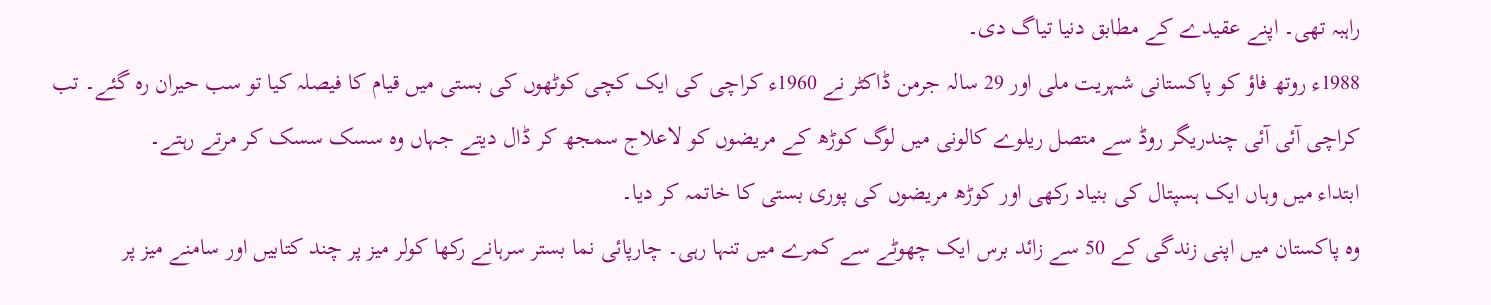راہبہ تھی۔ اپنے عقیدے کے مطابق دنیا تیاگ دی۔
1988ء روتھ فاؤ کو پاکستانی شہریت ملی اور 29 سالہ جرمن ڈاکٹر نے 1960ء کراچی کی ایک کچی کوٹھوں کی بستی میں قیام کا فیصلہ کیا تو سب حیران رہ گئے۔ تب کراچی آئی آئی چندریگر روڈ سے متصل ریلوے کالونی میں لوگ کوڑھ کے مریضوں کو لاعلاج سمجھ کر ڈال دیتے جہاں وہ سسک سسک کر مرتے رہتے۔
ابتداء میں وہاں ایک ہسپتال کی بنیاد رکھی اور کوڑھ مریضوں کی پوری بستی کا خاتمہ کر دیا۔
وہ پاکستان میں اپنی زندگی کے 50 سے زائد برس ایک چھوٹے سے کمرے میں تنہا رہی۔ چارپائی نما بستر سرہانے رکھا کولر میز پر چند کتابیں اور سامنے میز پر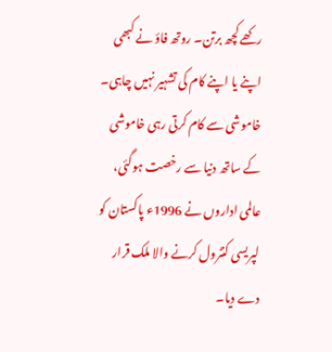رکھے کچھ برتن۔ روتھ فاؤ نے کبھی اپنے یا اپنے کام کی تشہیر نہیں چاہی۔ خاموشی سے کام کرتی رہی خاموشی کے ساتھ دنیا سے رخصت ہوگئی،
عالمی اداروں نے 1996ء پاکستان کو لپریسی کنٹرول کرنے والا ملک قرار دے دیا۔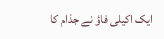ایک اکیلی فاؤ نے جذام کا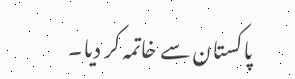پاکستان سے خاتمہ کر دیا۔